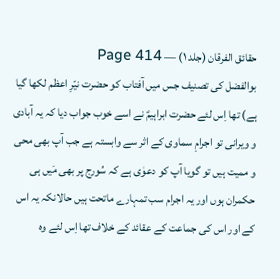حقائق الفرقان (جلد ۱) — Page 414
بوالفضل کی تصنیف جس میں آفتاب کو حضرت نیّرِ اعظم لکھا گیا ہے) تھا اِس لئے حضرت ابراہیمؑ نے اسے خوب جواب دیا کہ یہ آبادی و ویرانی تو اجرامِ سماوی کے اثر سے وابستہ ہے جب آپ بھی محی و ممیت ہیں تو گویا آپ کو دعوٰی ہے کہ سُورج پر بھی مَیں ہی حکمران ہوں اور یہ اجرام سب تمہارے ماتحت ہیں حالانکہ یہ اس کے اور اس کی جماعت کے عقائد کے خلاف تھا اِس لئے وہ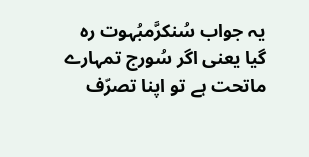یہ جواب سُنکرَّمبُہوت رہ گیا یعنی اگر سُورج تمہارے ماتحت ہے تو اپنا تصرّف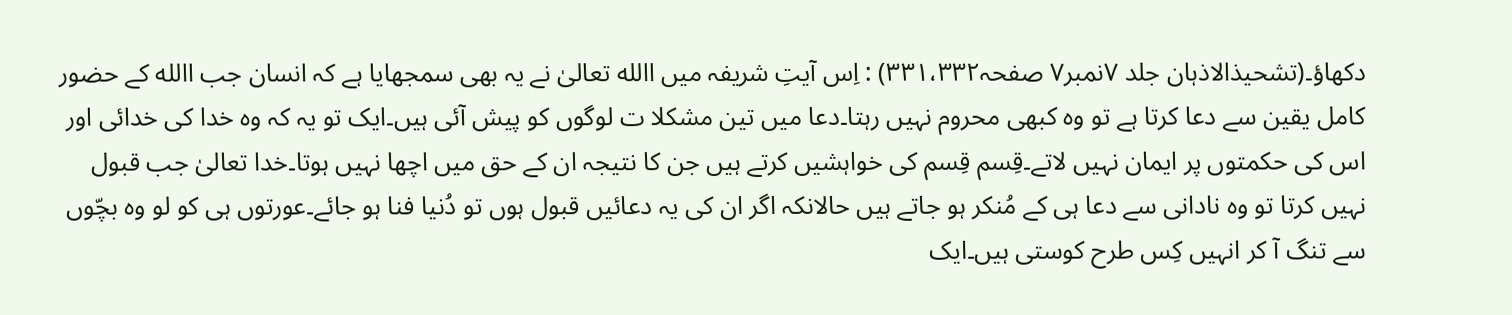دکھاؤ۔(تشحیذالاذہان جلد ۷نمبر۷ صفحہ۳۳۱،۳۳۲) : اِس آیتِ شریفہ میں االله تعالیٰ نے یہ بھی سمجھایا ہے کہ انسان جب االله کے حضور کامل یقین سے دعا کرتا ہے تو وہ کبھی محروم نہیں رہتا۔دعا میں تین مشکلا ت لوگوں کو پیش آئی ہیں۔ایک تو یہ کہ وہ خدا کی خدائی اور اس کی حکمتوں پر ایمان نہیں لاتے۔قِسم قِسم کی خواہشیں کرتے ہیں جن کا نتیجہ ان کے حق میں اچھا نہیں ہوتا۔خدا تعالیٰ جب قبول نہیں کرتا تو وہ نادانی سے دعا ہی کے مُنکر ہو جاتے ہیں حالانکہ اگر ان کی یہ دعائیں قبول ہوں تو دُنیا فنا ہو جائے۔عورتوں ہی کو لو وہ بچّوں سے تنگ آ کر انہیں کِس طرح کوستی ہیں۔ایک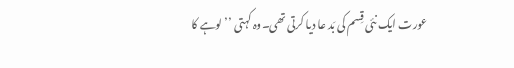عورت ایک نئی قِسم کی بَد عا دیا کرتی تھی۔وہ کہتی ’’ لوہے کا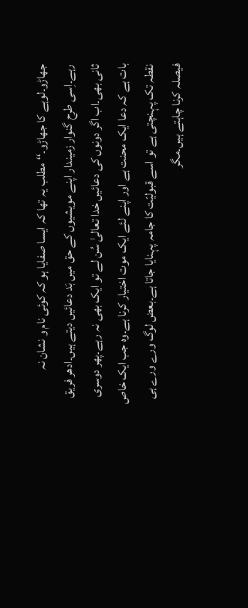جھاڑو۔لوہے کا جھاڑو۔‘‘ مطلب یہ تھا کہ ایسا صفایا ہو کہ کوئی نام و نشان نہ رہے۔اِسی طرح گنوار زمیندار اپنے مویشیوں کے حق میں بَد دعائیں دیتے ہیں۔ادھر فریق ثانی بھی۔اب اگر دونوں کی دعائیں خدا تعالیٰ سُن لے تو ایک بھی نہ رہے۔پھر دوسری بات ہے کہ دعا ایک محنت ہے اور اپنے لئے ایک موت اختیار کرنا ہے۔وہ جب ایک خاص نقطہ تک پہنچتی ہے تو اسے قبولیّت کا جامہ پہنایا جاتا ہے۔بعض لوگ ورے ورے ہی فیصلہ کرنا چاہتے ہیں۔مگر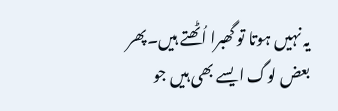یہ نہیں ہوتا تو گھبرا اُٹھتے ہیں۔پھر بعض لوگ ایسے بھی ہیں جو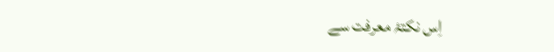اِس نکتۂ معرفت سے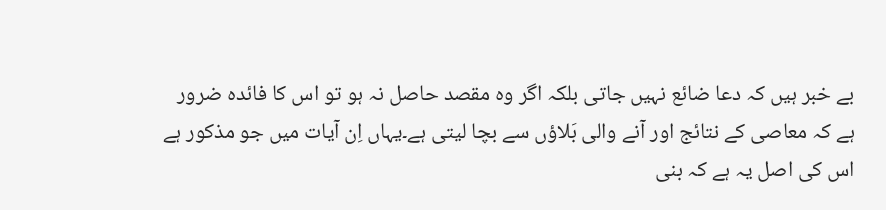بے خبر ہیں کہ دعا ضائع نہیں جاتی بلکہ اگر وہ مقصد حاصل نہ ہو تو اس کا فائدہ ضرور ہے کہ معاصی کے نتائج اور آنے والی بَلاؤں سے بچا لیتی ہے۔یہاں اِن آیات میں جو مذکور ہے اس کی اصل یہ ہے کہ بنی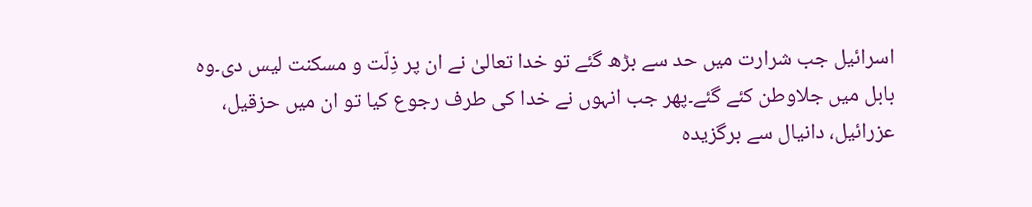اسرائیل جب شرارت میں حد سے بڑھ گئے تو خدا تعالیٰ نے ان پر ذِلّت و مسکنت لیس دی۔وہ بابل میں جلاوطن کئے گئے۔پھر جب انہوں نے خدا کی طرف رجوع کیا تو ان میں حزقیل، عزرائیل، دانیال سے برگزیدہ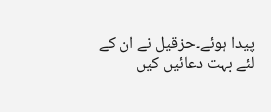پیدا ہوئے۔حزقیل نے ان کے لئے بہت دعائیں کیں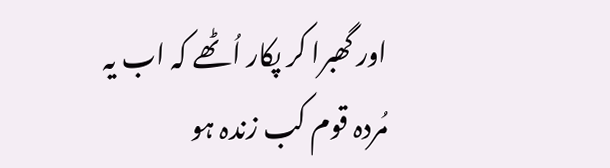اور گھبرا کر پکار اُٹھے کہ اب یہ مُردہ قوم کب زندہ ہو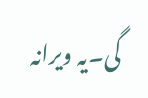گی۔یہ ویرانہ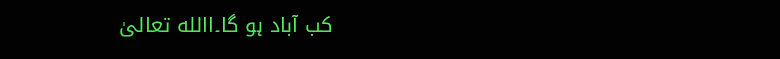کب آباد ہو گا۔االله تعالیٰ